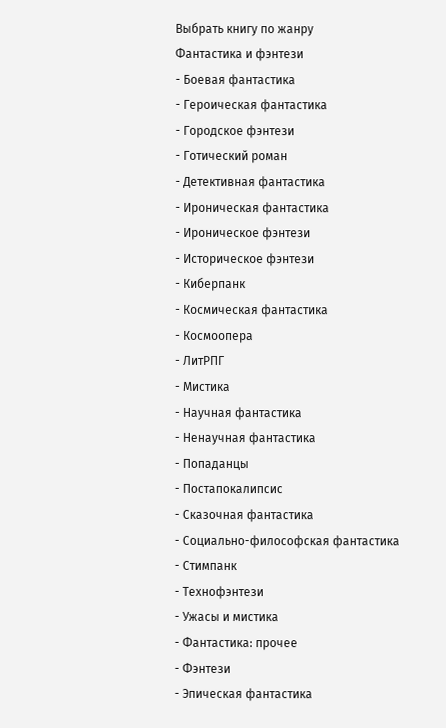Выбрать книгу по жанру
Фантастика и фэнтези
- Боевая фантастика
- Героическая фантастика
- Городское фэнтези
- Готический роман
- Детективная фантастика
- Ироническая фантастика
- Ироническое фэнтези
- Историческое фэнтези
- Киберпанк
- Космическая фантастика
- Космоопера
- ЛитРПГ
- Мистика
- Научная фантастика
- Ненаучная фантастика
- Попаданцы
- Постапокалипсис
- Сказочная фантастика
- Социально-философская фантастика
- Стимпанк
- Технофэнтези
- Ужасы и мистика
- Фантастика: прочее
- Фэнтези
- Эпическая фантастика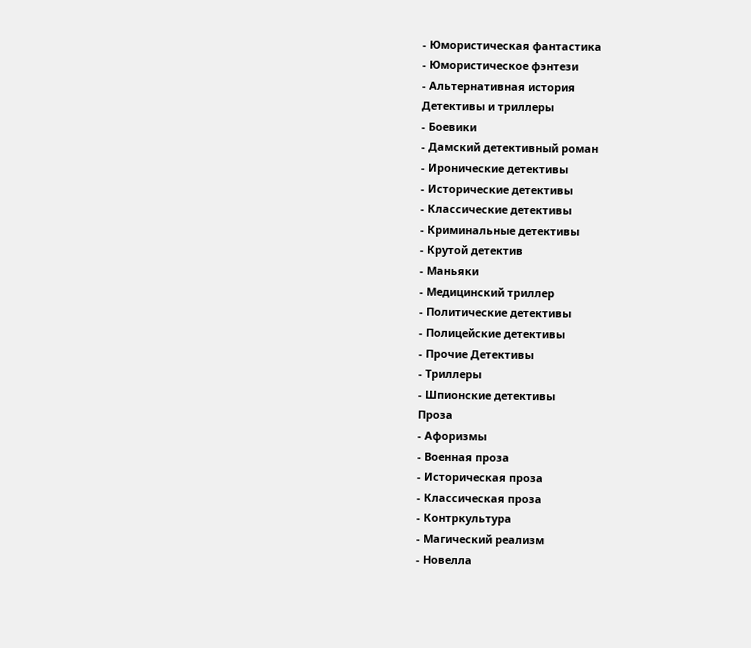- Юмористическая фантастика
- Юмористическое фэнтези
- Альтернативная история
Детективы и триллеры
- Боевики
- Дамский детективный роман
- Иронические детективы
- Исторические детективы
- Классические детективы
- Криминальные детективы
- Крутой детектив
- Маньяки
- Медицинский триллер
- Политические детективы
- Полицейские детективы
- Прочие Детективы
- Триллеры
- Шпионские детективы
Проза
- Афоризмы
- Военная проза
- Историческая проза
- Классическая проза
- Контркультура
- Магический реализм
- Новелла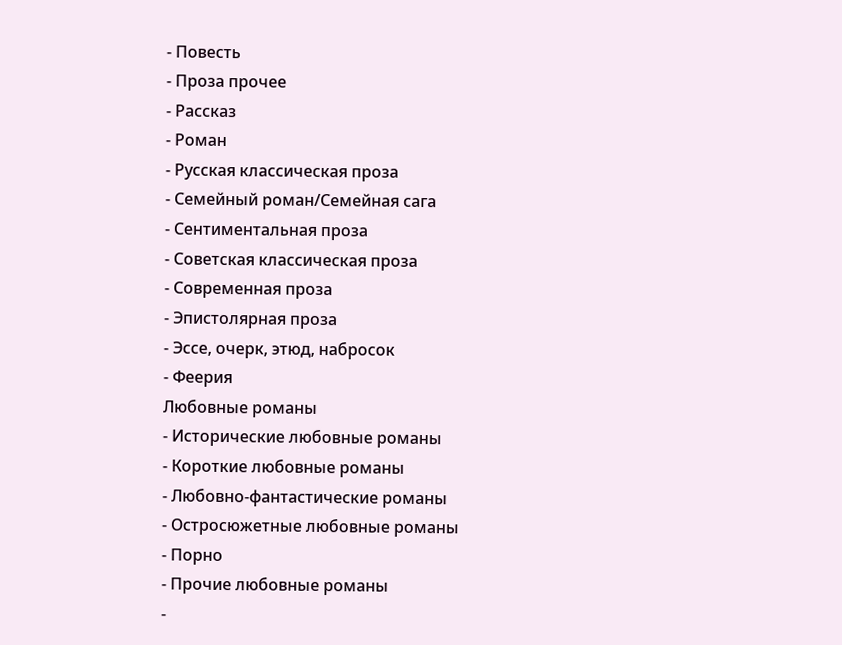- Повесть
- Проза прочее
- Рассказ
- Роман
- Русская классическая проза
- Семейный роман/Семейная сага
- Сентиментальная проза
- Советская классическая проза
- Современная проза
- Эпистолярная проза
- Эссе, очерк, этюд, набросок
- Феерия
Любовные романы
- Исторические любовные романы
- Короткие любовные романы
- Любовно-фантастические романы
- Остросюжетные любовные романы
- Порно
- Прочие любовные романы
-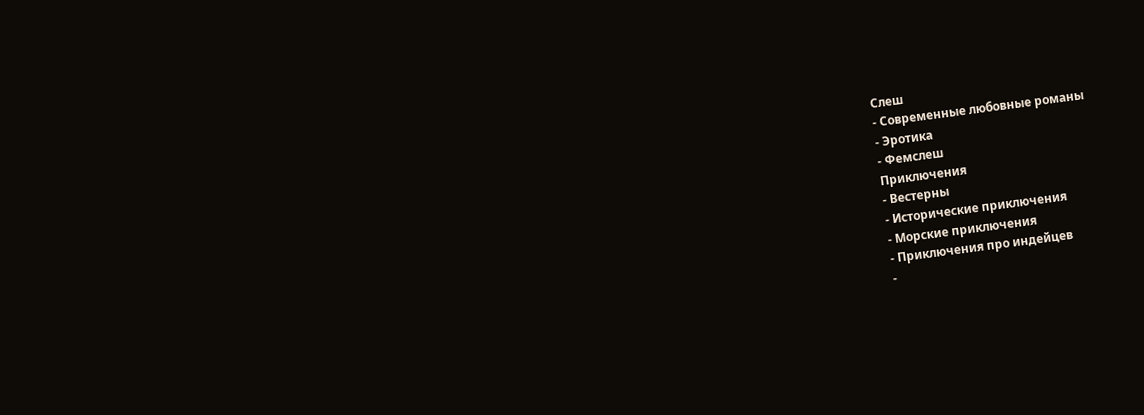Слеш
- Современные любовные романы
- Эротика
- Фемслеш
Приключения
- Вестерны
- Исторические приключения
- Морские приключения
- Приключения про индейцев
-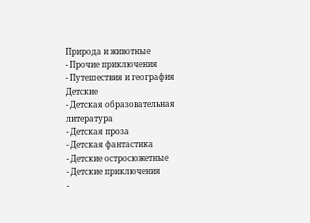Природа и животные
- Прочие приключения
- Путешествия и география
Детские
- Детская образовательная литература
- Детская проза
- Детская фантастика
- Детские остросюжетные
- Детские приключения
-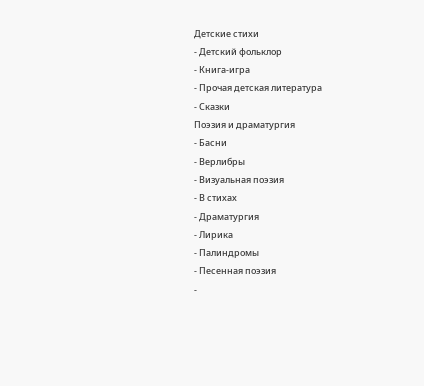Детские стихи
- Детский фольклор
- Книга-игра
- Прочая детская литература
- Сказки
Поэзия и драматургия
- Басни
- Верлибры
- Визуальная поэзия
- В стихах
- Драматургия
- Лирика
- Палиндромы
- Песенная поэзия
-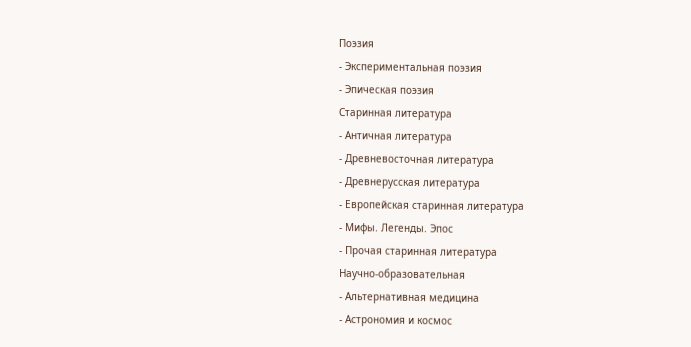Поэзия
- Экспериментальная поэзия
- Эпическая поэзия
Старинная литература
- Античная литература
- Древневосточная литература
- Древнерусская литература
- Европейская старинная литература
- Мифы. Легенды. Эпос
- Прочая старинная литература
Научно-образовательная
- Альтернативная медицина
- Астрономия и космос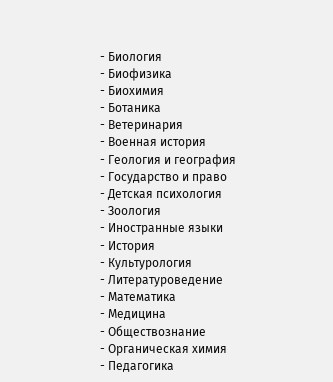- Биология
- Биофизика
- Биохимия
- Ботаника
- Ветеринария
- Военная история
- Геология и география
- Государство и право
- Детская психология
- Зоология
- Иностранные языки
- История
- Культурология
- Литературоведение
- Математика
- Медицина
- Обществознание
- Органическая химия
- Педагогика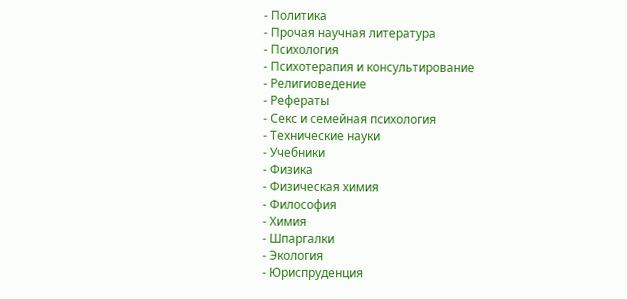- Политика
- Прочая научная литература
- Психология
- Психотерапия и консультирование
- Религиоведение
- Рефераты
- Секс и семейная психология
- Технические науки
- Учебники
- Физика
- Физическая химия
- Философия
- Химия
- Шпаргалки
- Экология
- Юриспруденция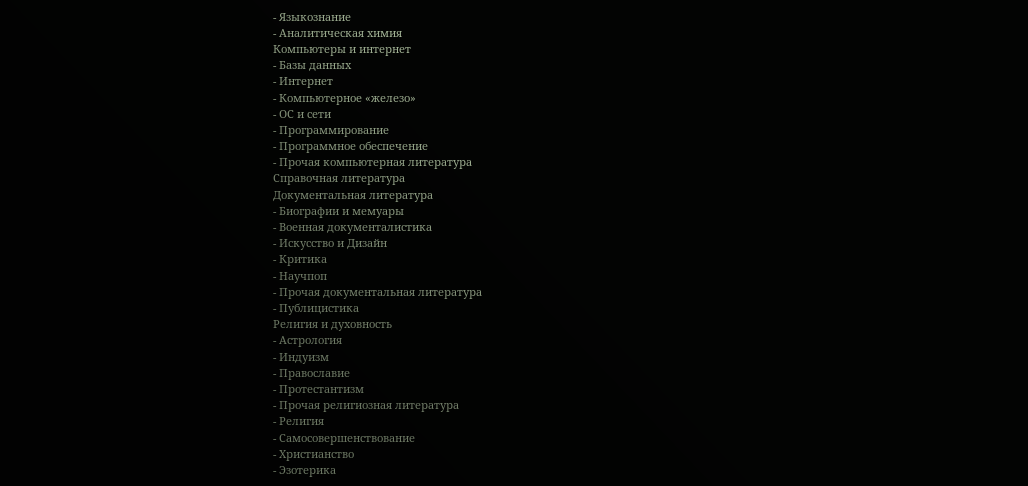- Языкознание
- Аналитическая химия
Компьютеры и интернет
- Базы данных
- Интернет
- Компьютерное «железо»
- ОС и сети
- Программирование
- Программное обеспечение
- Прочая компьютерная литература
Справочная литература
Документальная литература
- Биографии и мемуары
- Военная документалистика
- Искусство и Дизайн
- Критика
- Научпоп
- Прочая документальная литература
- Публицистика
Религия и духовность
- Астрология
- Индуизм
- Православие
- Протестантизм
- Прочая религиозная литература
- Религия
- Самосовершенствование
- Христианство
- Эзотерика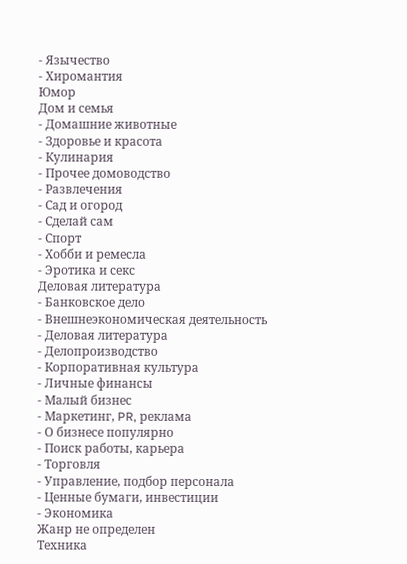- Язычество
- Хиромантия
Юмор
Дом и семья
- Домашние животные
- Здоровье и красота
- Кулинария
- Прочее домоводство
- Развлечения
- Сад и огород
- Сделай сам
- Спорт
- Хобби и ремесла
- Эротика и секс
Деловая литература
- Банковское дело
- Внешнеэкономическая деятельность
- Деловая литература
- Делопроизводство
- Корпоративная культура
- Личные финансы
- Малый бизнес
- Маркетинг, PR, реклама
- О бизнесе популярно
- Поиск работы, карьера
- Торговля
- Управление, подбор персонала
- Ценные бумаги, инвестиции
- Экономика
Жанр не определен
Техника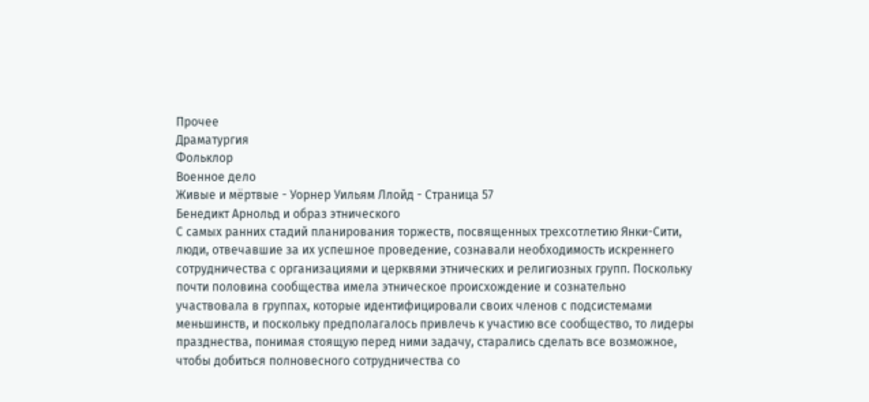Прочее
Драматургия
Фольклор
Военное дело
Живые и мёртвые - Уорнер Уильям Ллойд - Страница 57
Бенедикт Арнольд и образ этнического
С самых ранних стадий планирования торжеств, посвященных трехсотлетию Янки-Сити, люди, отвечавшие за их успешное проведение, сознавали необходимость искреннего сотрудничества с организациями и церквями этнических и религиозных групп. Поскольку почти половина сообщества имела этническое происхождение и сознательно участвовала в группах, которые идентифицировали своих членов с подсистемами меньшинств, и поскольку предполагалось привлечь к участию все сообщество, то лидеры празднества, понимая стоящую перед ними задачу, старались сделать все возможное, чтобы добиться полновесного сотрудничества со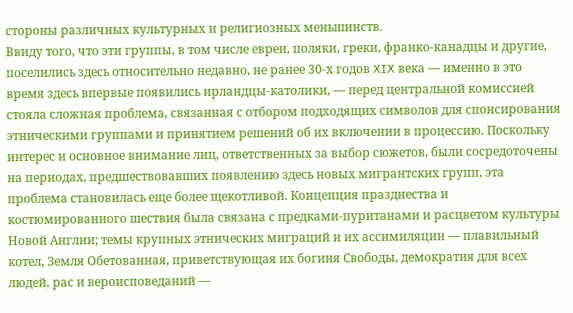стороны различных культурных и религиозных меньшинств.
Ввиду того, что эти группы, в том числе евреи, поляки, греки, франко-канадцы и другие, поселились здесь относительно недавно, не ранее 30-х годов XIX века — именно в это время здесь впервые появились ирландцы-католики, — перед центральной комиссией стояла сложная проблема, связанная с отбором подходящих символов для спонсирования этническими группами и принятием решений об их включении в процессию. Поскольку интерес и основное внимание лиц, ответственных за выбор сюжетов, были сосредоточены на периодах, предшествовавших появлению здесь новых мигрантских групп, эта проблема становилась еще более щекотливой. Концепция празднества и костюмированного шествия была связана с предками-пуританами и расцветом культуры Новой Англии; темы крупных этнических миграций и их ассимиляции — плавильный котел, Земля Обетованная, приветствующая их богиня Свободы, демократия для всех людей, рас и вероисповеданий —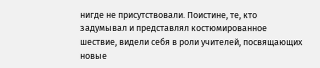нигде не присутствовали. Поистине, те, кто задумывал и представлял костюмированное шествие, видели себя в роли учителей, посвящающих новые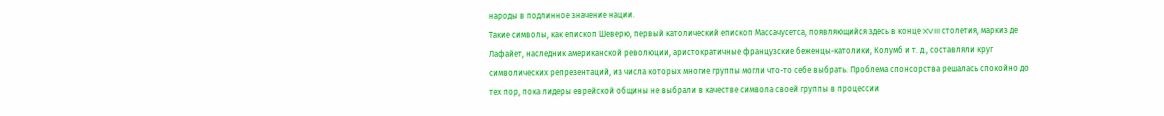народы в подлинное значение нации.
Такие символы, как епископ Шеверю, первый католический епископ Массачусетса, появляющийся здесь в конце XVIII столетия, маркиз де Лафайет, наследник американской революции, аристократичные французские беженцы-католики, Колумб и т. д., составляли круг символических репрезентаций, из числа которых многие группы могли что-то себе выбрать. Проблема спонсорства решалась спокойно до тех пор, пока лидеры еврейской общины не выбрали в качестве символа своей группы в процессии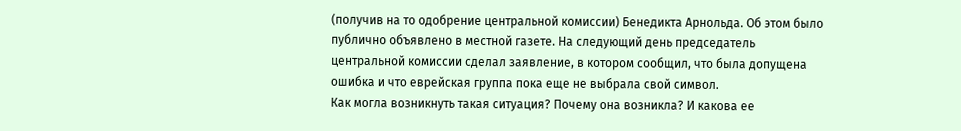(получив на то одобрение центральной комиссии) Бенедикта Арнольда. Об этом было публично объявлено в местной газете. На следующий день председатель центральной комиссии сделал заявление, в котором сообщил, что была допущена ошибка и что еврейская группа пока еще не выбрала свой символ.
Как могла возникнуть такая ситуация? Почему она возникла? И какова ее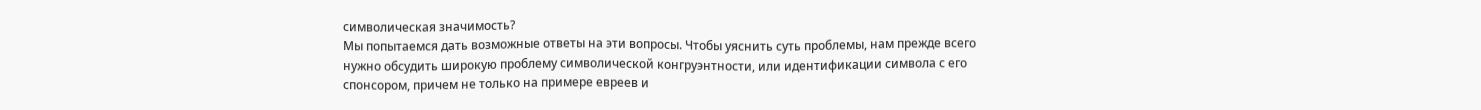символическая значимость?
Мы попытаемся дать возможные ответы на эти вопросы. Чтобы уяснить суть проблемы, нам прежде всего нужно обсудить широкую проблему символической конгруэнтности, или идентификации символа с его спонсором, причем не только на примере евреев и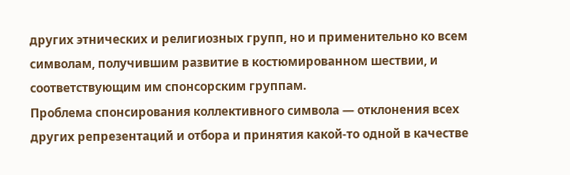других этнических и религиозных групп, но и применительно ко всем символам, получившим развитие в костюмированном шествии, и соответствующим им спонсорским группам.
Проблема спонсирования коллективного символа — отклонения всех других репрезентаций и отбора и принятия какой-то одной в качестве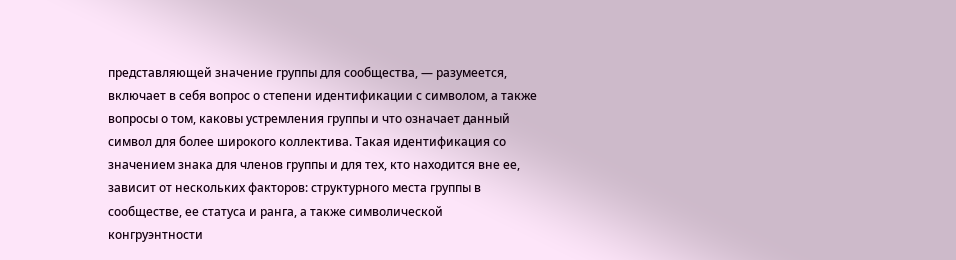представляющей значение группы для сообщества, — разумеется, включает в себя вопрос о степени идентификации с символом, а также вопросы о том, каковы устремления группы и что означает данный символ для более широкого коллектива. Такая идентификация со значением знака для членов группы и для тех, кто находится вне ее, зависит от нескольких факторов: структурного места группы в сообществе, ее статуса и ранга, а также символической конгруэнтности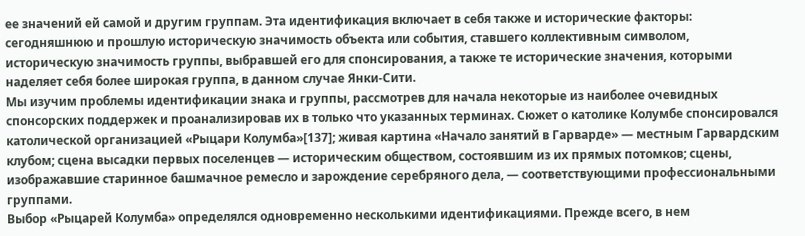ее значений ей самой и другим группам. Эта идентификация включает в себя также и исторические факторы: сегодняшнюю и прошлую историческую значимость объекта или события, ставшего коллективным символом, историческую значимость группы, выбравшей его для спонсирования, а также те исторические значения, которыми наделяет себя более широкая группа, в данном случае Янки-Сити.
Мы изучим проблемы идентификации знака и группы, рассмотрев для начала некоторые из наиболее очевидных спонсорских поддержек и проанализировав их в только что указанных терминах. Сюжет о католике Колумбе спонсировался католической организацией «Рыцари Колумба»[137]; живая картина «Начало занятий в Гарварде» — местным Гарвардским клубом; сцена высадки первых поселенцев — историческим обществом, состоявшим из их прямых потомков; сцены, изображавшие старинное башмачное ремесло и зарождение серебряного дела, — соответствующими профессиональными группами.
Выбор «Рыцарей Колумба» определялся одновременно несколькими идентификациями. Прежде всего, в нем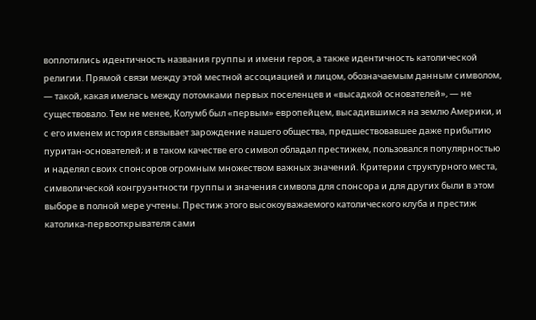воплотились идентичность названия группы и имени героя, а также идентичность католической религии. Прямой связи между этой местной ассоциацией и лицом, обозначаемым данным символом, — такой, какая имелась между потомками первых поселенцев и «высадкой основателей», — не существовало. Тем не менее, Колумб был «первым» европейцем, высадившимся на землю Америки, и с его именем история связывает зарождение нашего общества, предшествовавшее даже прибытию пуритан-основателей; и в таком качестве его символ обладал престижем, пользовался популярностью и наделял своих спонсоров огромным множеством важных значений. Критерии структурного места, символической конгруэнтности группы и значения символа для спонсора и для других были в этом выборе в полной мере учтены. Престиж этого высокоуважаемого католического клуба и престиж католика-первооткрывателя сами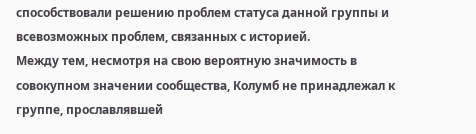способствовали решению проблем статуса данной группы и всевозможных проблем, связанных с историей.
Между тем, несмотря на свою вероятную значимость в совокупном значении сообщества, Колумб не принадлежал к группе, прославлявшей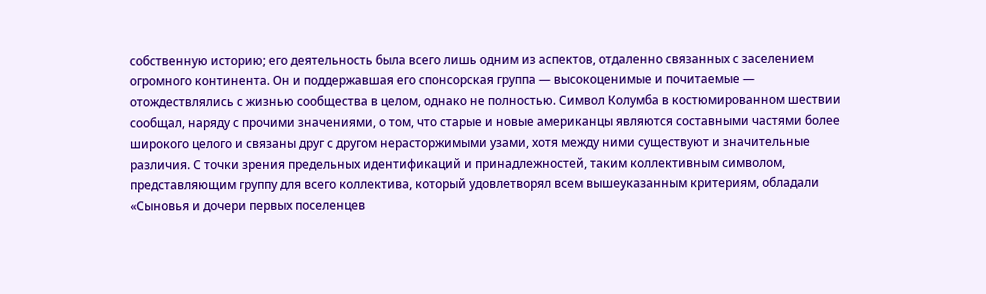собственную историю; его деятельность была всего лишь одним из аспектов, отдаленно связанных с заселением огромного континента. Он и поддержавшая его спонсорская группа — высокоценимые и почитаемые — отождествлялись с жизнью сообщества в целом, однако не полностью. Символ Колумба в костюмированном шествии сообщал, наряду с прочими значениями, о том, что старые и новые американцы являются составными частями более широкого целого и связаны друг с другом нерасторжимыми узами, хотя между ними существуют и значительные различия. С точки зрения предельных идентификаций и принадлежностей, таким коллективным символом, представляющим группу для всего коллектива, который удовлетворял всем вышеуказанным критериям, обладали «Сыновья и дочери первых поселенцев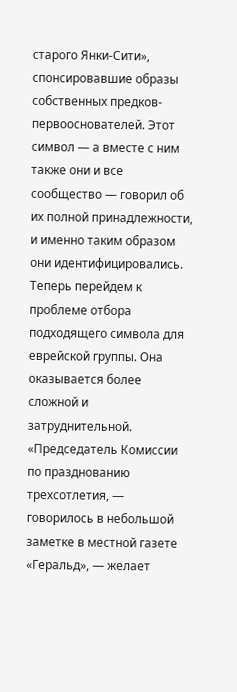старого Янки-Сити», спонсировавшие образы собственных предков-первооснователей. Этот символ — а вместе с ним также они и все сообщество — говорил об их полной принадлежности, и именно таким образом они идентифицировались.
Теперь перейдем к проблеме отбора подходящего символа для еврейской группы. Она оказывается более сложной и затруднительной. «Председатель Комиссии по празднованию трехсотлетия, — говорилось в небольшой заметке в местной газете «Геральд», — желает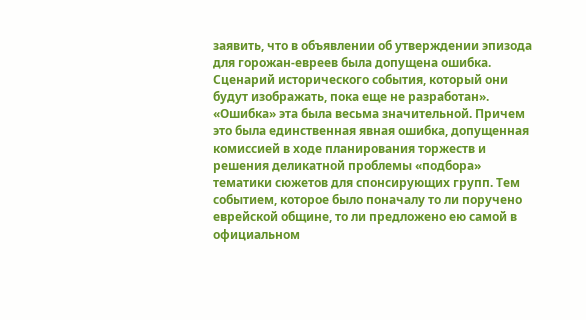заявить, что в объявлении об утверждении эпизода для горожан-евреев была допущена ошибка. Сценарий исторического события, который они будут изображать, пока еще не разработан». «Ошибка» эта была весьма значительной. Причем это была единственная явная ошибка, допущенная комиссией в ходе планирования торжеств и решения деликатной проблемы «подбора» тематики сюжетов для спонсирующих групп. Тем событием, которое было поначалу то ли поручено еврейской общине, то ли предложено ею самой в официальном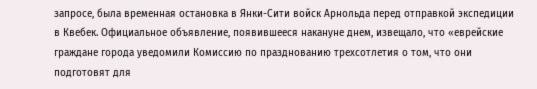запросе, была временная остановка в Янки-Сити войск Арнольда перед отправкой экспедиции в Квебек. Официальное объявление, появившееся накануне днем, извещало, что «еврейские граждане города уведомили Комиссию по празднованию трехсотлетия о том, что они подготовят для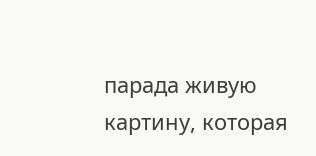парада живую картину, которая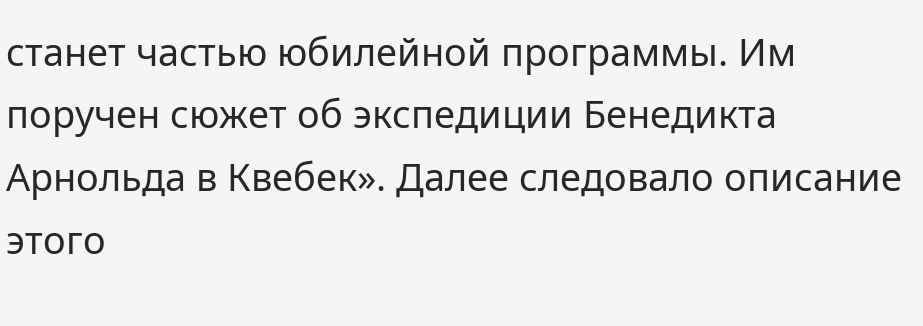станет частью юбилейной программы. Им поручен сюжет об экспедиции Бенедикта Арнольда в Квебек». Далее следовало описание этого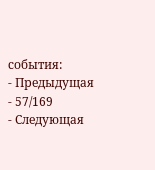события:
- Предыдущая
- 57/169
- Следующая